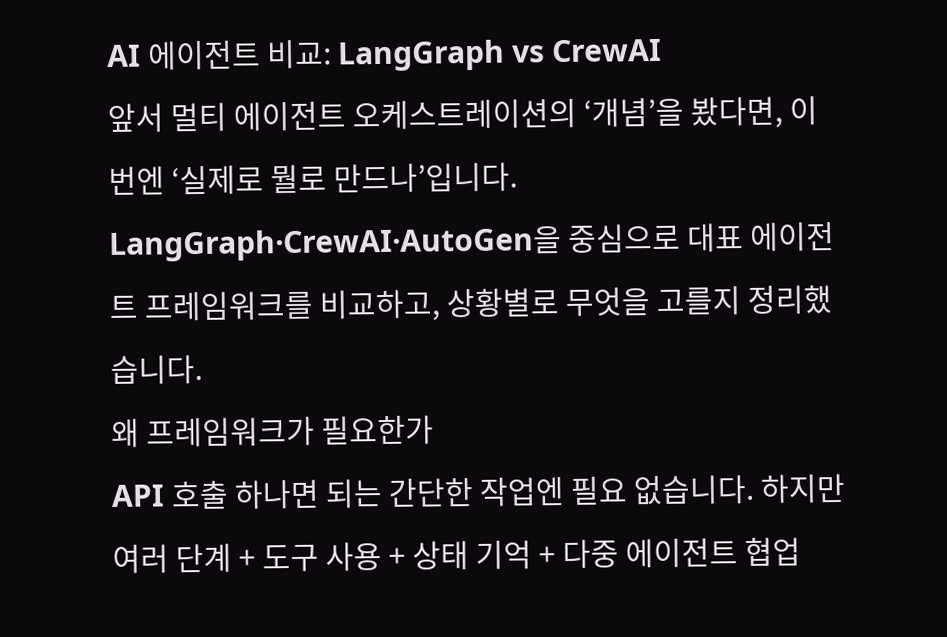AI 에이전트 비교: LangGraph vs CrewAI
앞서 멀티 에이전트 오케스트레이션의 ‘개념’을 봤다면, 이번엔 ‘실제로 뭘로 만드나’입니다. LangGraph·CrewAI·AutoGen을 중심으로 대표 에이전트 프레임워크를 비교하고, 상황별로 무엇을 고를지 정리했습니다.
왜 프레임워크가 필요한가
API 호출 하나면 되는 간단한 작업엔 필요 없습니다. 하지만 여러 단계 + 도구 사용 + 상태 기억 + 다중 에이전트 협업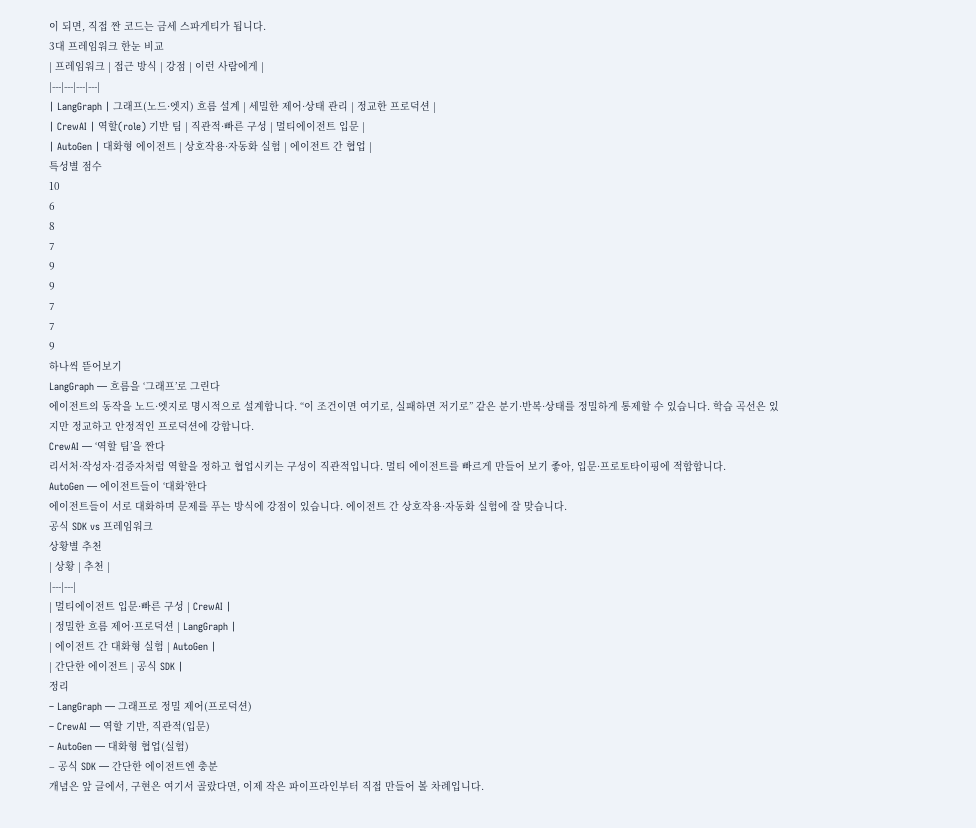이 되면, 직접 짠 코드는 금세 스파게티가 됩니다.
3대 프레임워크 한눈 비교
| 프레임워크 | 접근 방식 | 강점 | 이런 사람에게 |
|---|---|---|---|
| LangGraph | 그래프(노드·엣지) 흐름 설계 | 세밀한 제어·상태 관리 | 정교한 프로덕션 |
| CrewAI | 역할(role) 기반 팀 | 직관적·빠른 구성 | 멀티에이전트 입문 |
| AutoGen | 대화형 에이전트 | 상호작용·자동화 실험 | 에이전트 간 협업 |
특성별 점수
10
6
8
7
9
9
7
7
9
하나씩 뜯어보기
LangGraph — 흐름을 ‘그래프’로 그린다
에이전트의 동작을 노드·엣지로 명시적으로 설계합니다. “이 조건이면 여기로, 실패하면 저기로” 같은 분기·반복·상태를 정밀하게 통제할 수 있습니다. 학습 곡선은 있지만 정교하고 안정적인 프로덕션에 강합니다.
CrewAI — ‘역할 팀’을 짠다
리서처·작성자·검증자처럼 역할을 정하고 협업시키는 구성이 직관적입니다. 멀티 에이전트를 빠르게 만들어 보기 좋아, 입문·프로토타이핑에 적합합니다.
AutoGen — 에이전트들이 ‘대화’한다
에이전트들이 서로 대화하며 문제를 푸는 방식에 강점이 있습니다. 에이전트 간 상호작용·자동화 실험에 잘 맞습니다.
공식 SDK vs 프레임워크
상황별 추천
| 상황 | 추천 |
|---|---|
| 멀티에이전트 입문·빠른 구성 | CrewAI |
| 정밀한 흐름 제어·프로덕션 | LangGraph |
| 에이전트 간 대화형 실험 | AutoGen |
| 간단한 에이전트 | 공식 SDK |
정리
– LangGraph — 그래프로 정밀 제어(프로덕션)
– CrewAI — 역할 기반, 직관적(입문)
– AutoGen — 대화형 협업(실험)
– 공식 SDK — 간단한 에이전트엔 충분
개념은 앞 글에서, 구현은 여기서 골랐다면, 이제 작은 파이프라인부터 직접 만들어 볼 차례입니다.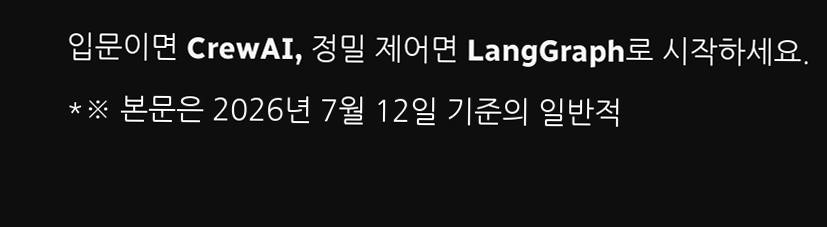입문이면 CrewAI, 정밀 제어면 LangGraph로 시작하세요.
*※ 본문은 2026년 7월 12일 기준의 일반적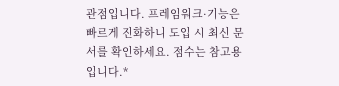관점입니다. 프레임워크·기능은 빠르게 진화하니 도입 시 최신 문서를 확인하세요. 점수는 참고용입니다.*